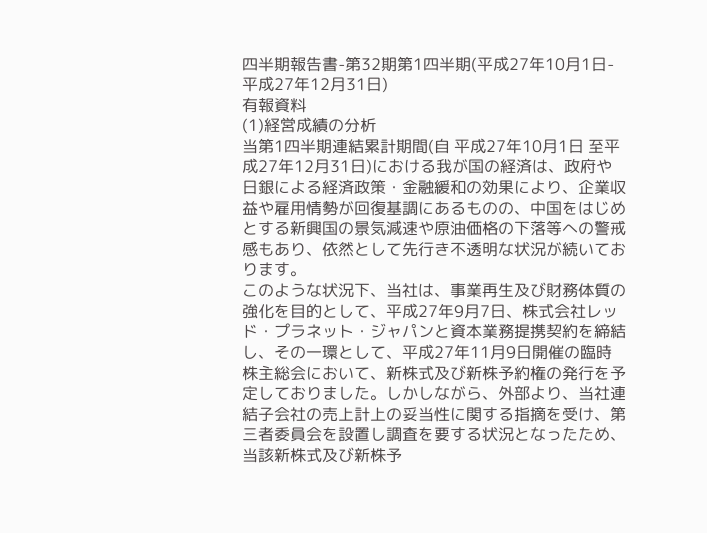四半期報告書-第32期第1四半期(平成27年10月1日-平成27年12月31日)
有報資料
(1)経営成績の分析
当第1四半期連結累計期間(自 平成27年10月1日 至平成27年12月31日)における我が国の経済は、政府や日銀による経済政策・金融緩和の効果により、企業収益や雇用情勢が回復基調にあるものの、中国をはじめとする新興国の景気減速や原油価格の下落等への警戒感もあり、依然として先行き不透明な状況が続いております。
このような状況下、当社は、事業再生及び財務体質の強化を目的として、平成27年9月7日、株式会社レッド・プラネット・ジャパンと資本業務提携契約を締結し、その一環として、平成27年11月9日開催の臨時株主総会において、新株式及び新株予約権の発行を予定しておりました。しかしながら、外部より、当社連結子会社の売上計上の妥当性に関する指摘を受け、第三者委員会を設置し調査を要する状況となったため、当該新株式及び新株予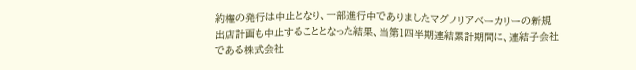約権の発行は中止となり、一部進行中でありましたマグノリアベーカリーの新規出店計画も中止することとなった結果、当第1四半期連結累計期間に、連結子会社である株式会社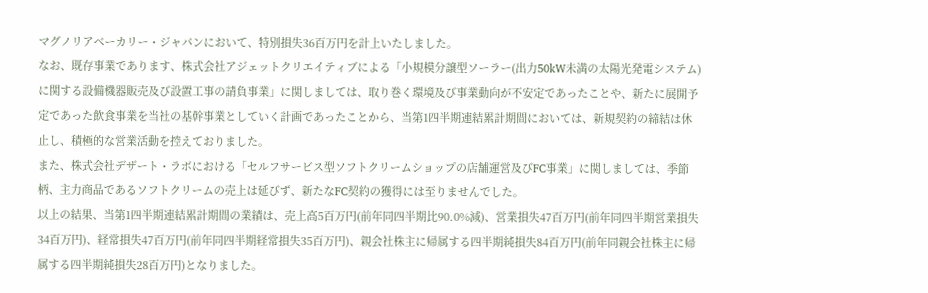マグノリアベーカリー・ジャパンにおいて、特別損失36百万円を計上いたしました。
なお、既存事業であります、株式会社アジェットクリエイティブによる「小規模分譲型ソーラー(出力50kW未満の太陽光発電システム)に関する設備機器販売及び設置工事の請負事業」に関しましては、取り巻く環境及び事業動向が不安定であったことや、新たに展開予定であった飲食事業を当社の基幹事業としていく計画であったことから、当第1四半期連結累計期間においては、新規契約の締結は休止し、積極的な営業活動を控えておりました。
また、株式会社デザート・ラボにおける「セルフサービス型ソフトクリームショップの店舗運営及びFC事業」に関しましては、季節柄、主力商品であるソフトクリームの売上は延びず、新たなFC契約の獲得には至りませんでした。
以上の結果、当第1四半期連結累計期間の業績は、売上高5百万円(前年同四半期比90.0%減)、営業損失47百万円(前年同四半期営業損失34百万円)、経常損失47百万円(前年同四半期経常損失35百万円)、親会社株主に帰属する四半期純損失84百万円(前年同親会社株主に帰属する四半期純損失28百万円)となりました。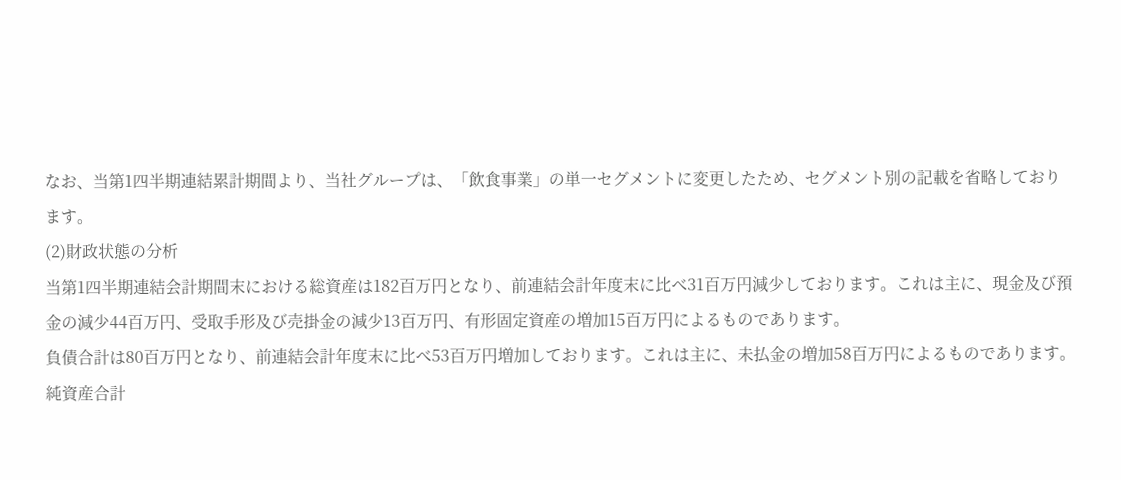なお、当第1四半期連結累計期間より、当社グループは、「飲食事業」の単一セグメントに変更したため、セグメント別の記載を省略しております。
(2)財政状態の分析
当第1四半期連結会計期間末における総資産は182百万円となり、前連結会計年度末に比べ31百万円減少しております。これは主に、現金及び預金の減少44百万円、受取手形及び売掛金の減少13百万円、有形固定資産の増加15百万円によるものであります。
負債合計は80百万円となり、前連結会計年度末に比べ53百万円増加しております。これは主に、未払金の増加58百万円によるものであります。
純資産合計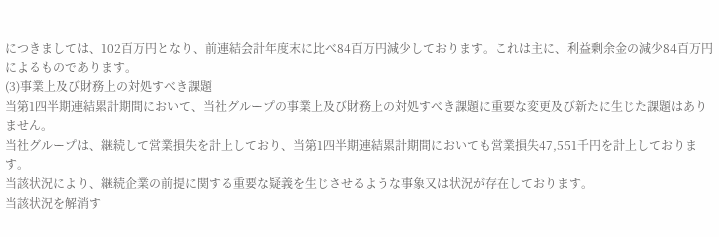につきましては、102百万円となり、前連結会計年度末に比べ84百万円減少しております。これは主に、利益剰余金の減少84百万円によるものであります。
(3)事業上及び財務上の対処すべき課題
当第1四半期連結累計期間において、当社グループの事業上及び財務上の対処すべき課題に重要な変更及び新たに生じた課題はありません。
当社グループは、継続して営業損失を計上しており、当第1四半期連結累計期間においても営業損失47,551千円を計上しております。
当該状況により、継続企業の前提に関する重要な疑義を生じさせるような事象又は状況が存在しております。
当該状況を解消す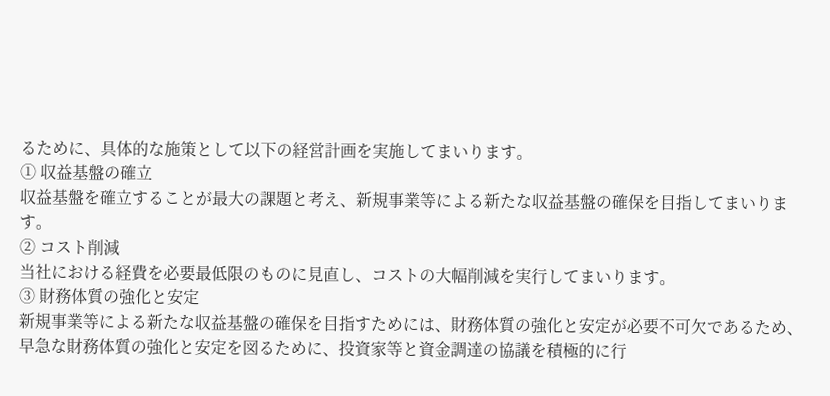るために、具体的な施策として以下の経営計画を実施してまいります。
① 収益基盤の確立
収益基盤を確立することが最大の課題と考え、新規事業等による新たな収益基盤の確保を目指してまいります。
② コスト削減
当社における経費を必要最低限のものに見直し、コストの大幅削減を実行してまいります。
③ 財務体質の強化と安定
新規事業等による新たな収益基盤の確保を目指すためには、財務体質の強化と安定が必要不可欠であるため、早急な財務体質の強化と安定を図るために、投資家等と資金調達の協議を積極的に行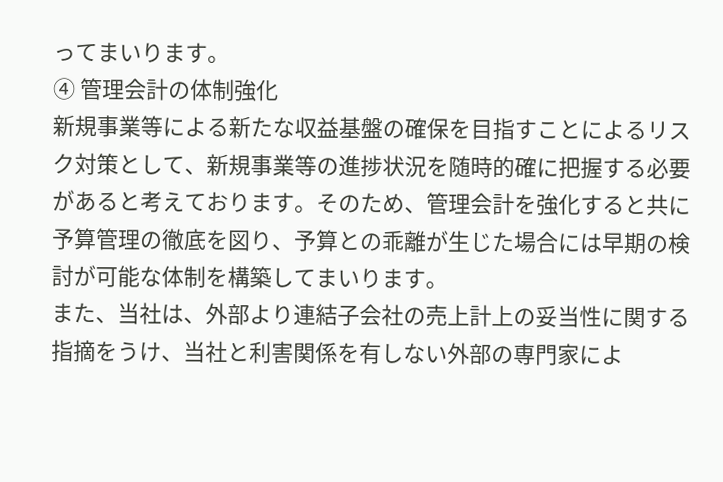ってまいります。
④ 管理会計の体制強化
新規事業等による新たな収益基盤の確保を目指すことによるリスク対策として、新規事業等の進捗状況を随時的確に把握する必要があると考えております。そのため、管理会計を強化すると共に予算管理の徹底を図り、予算との乖離が生じた場合には早期の検討が可能な体制を構築してまいります。
また、当社は、外部より連結子会社の売上計上の妥当性に関する指摘をうけ、当社と利害関係を有しない外部の専門家によ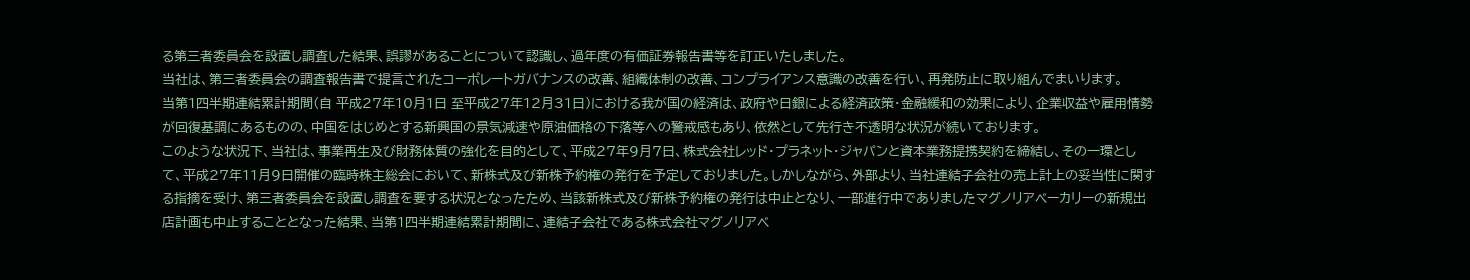る第三者委員会を設置し調査した結果、誤謬があることについて認識し、過年度の有価証券報告書等を訂正いたしました。
当社は、第三者委員会の調査報告書で提言されたコーポレートガバナンスの改善、組織体制の改善、コンプライアンス意識の改善を行い、再発防止に取り組んでまいります。
当第1四半期連結累計期間(自 平成27年10月1日 至平成27年12月31日)における我が国の経済は、政府や日銀による経済政策・金融緩和の効果により、企業収益や雇用情勢が回復基調にあるものの、中国をはじめとする新興国の景気減速や原油価格の下落等への警戒感もあり、依然として先行き不透明な状況が続いております。
このような状況下、当社は、事業再生及び財務体質の強化を目的として、平成27年9月7日、株式会社レッド・プラネット・ジャパンと資本業務提携契約を締結し、その一環として、平成27年11月9日開催の臨時株主総会において、新株式及び新株予約権の発行を予定しておりました。しかしながら、外部より、当社連結子会社の売上計上の妥当性に関する指摘を受け、第三者委員会を設置し調査を要する状況となったため、当該新株式及び新株予約権の発行は中止となり、一部進行中でありましたマグノリアベーカリーの新規出店計画も中止することとなった結果、当第1四半期連結累計期間に、連結子会社である株式会社マグノリアベ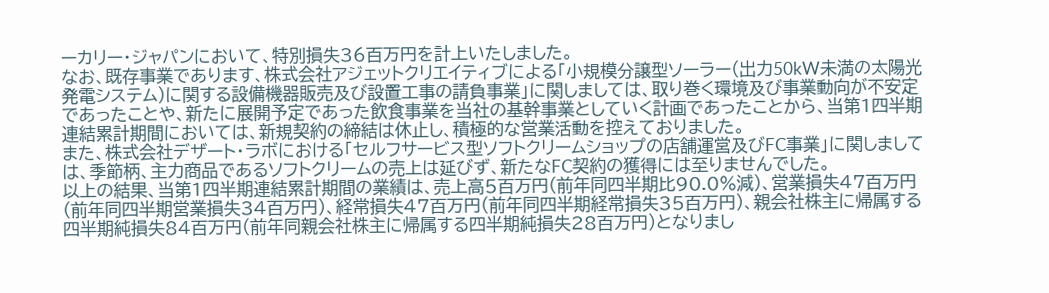ーカリー・ジャパンにおいて、特別損失36百万円を計上いたしました。
なお、既存事業であります、株式会社アジェットクリエイティブによる「小規模分譲型ソーラー(出力50kW未満の太陽光発電システム)に関する設備機器販売及び設置工事の請負事業」に関しましては、取り巻く環境及び事業動向が不安定であったことや、新たに展開予定であった飲食事業を当社の基幹事業としていく計画であったことから、当第1四半期連結累計期間においては、新規契約の締結は休止し、積極的な営業活動を控えておりました。
また、株式会社デザート・ラボにおける「セルフサービス型ソフトクリームショップの店舗運営及びFC事業」に関しましては、季節柄、主力商品であるソフトクリームの売上は延びず、新たなFC契約の獲得には至りませんでした。
以上の結果、当第1四半期連結累計期間の業績は、売上高5百万円(前年同四半期比90.0%減)、営業損失47百万円(前年同四半期営業損失34百万円)、経常損失47百万円(前年同四半期経常損失35百万円)、親会社株主に帰属する四半期純損失84百万円(前年同親会社株主に帰属する四半期純損失28百万円)となりまし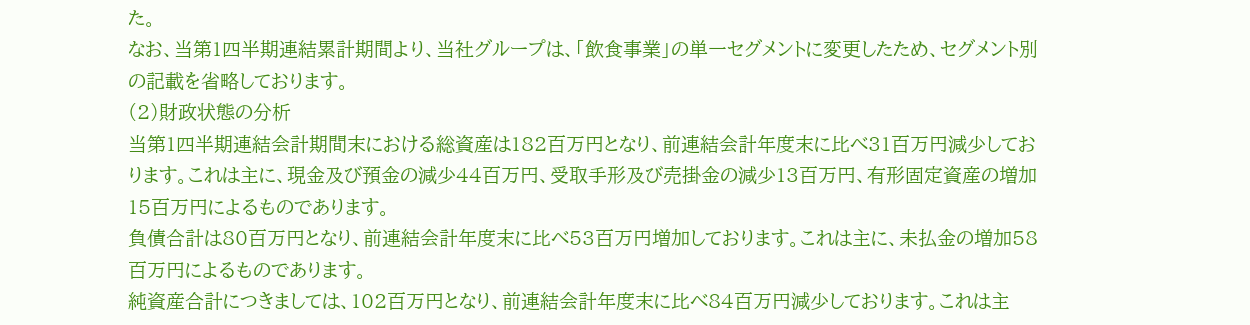た。
なお、当第1四半期連結累計期間より、当社グループは、「飲食事業」の単一セグメントに変更したため、セグメント別の記載を省略しております。
(2)財政状態の分析
当第1四半期連結会計期間末における総資産は182百万円となり、前連結会計年度末に比べ31百万円減少しております。これは主に、現金及び預金の減少44百万円、受取手形及び売掛金の減少13百万円、有形固定資産の増加15百万円によるものであります。
負債合計は80百万円となり、前連結会計年度末に比べ53百万円増加しております。これは主に、未払金の増加58百万円によるものであります。
純資産合計につきましては、102百万円となり、前連結会計年度末に比べ84百万円減少しております。これは主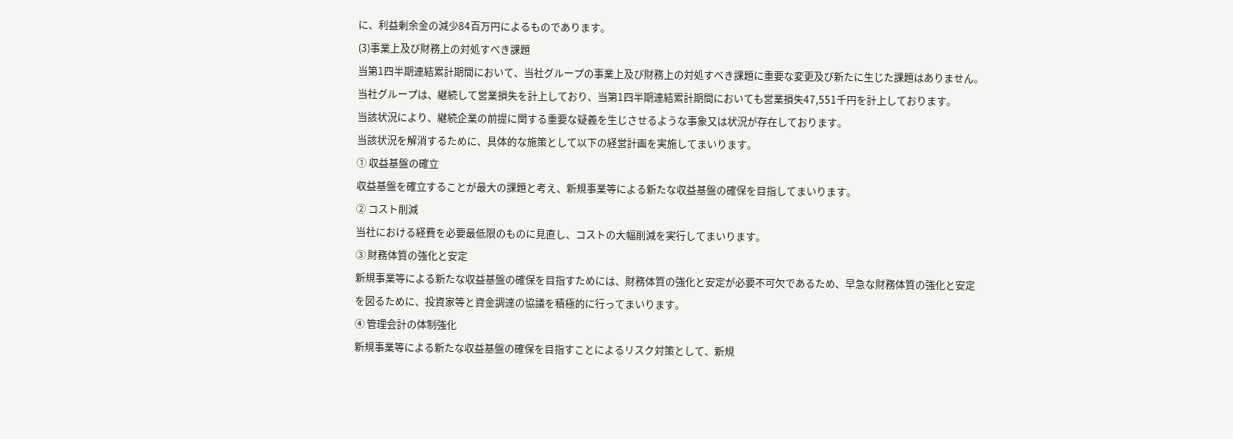に、利益剰余金の減少84百万円によるものであります。
(3)事業上及び財務上の対処すべき課題
当第1四半期連結累計期間において、当社グループの事業上及び財務上の対処すべき課題に重要な変更及び新たに生じた課題はありません。
当社グループは、継続して営業損失を計上しており、当第1四半期連結累計期間においても営業損失47,551千円を計上しております。
当該状況により、継続企業の前提に関する重要な疑義を生じさせるような事象又は状況が存在しております。
当該状況を解消するために、具体的な施策として以下の経営計画を実施してまいります。
① 収益基盤の確立
収益基盤を確立することが最大の課題と考え、新規事業等による新たな収益基盤の確保を目指してまいります。
② コスト削減
当社における経費を必要最低限のものに見直し、コストの大幅削減を実行してまいります。
③ 財務体質の強化と安定
新規事業等による新たな収益基盤の確保を目指すためには、財務体質の強化と安定が必要不可欠であるため、早急な財務体質の強化と安定を図るために、投資家等と資金調達の協議を積極的に行ってまいります。
④ 管理会計の体制強化
新規事業等による新たな収益基盤の確保を目指すことによるリスク対策として、新規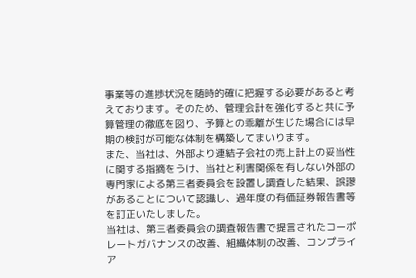事業等の進捗状況を随時的確に把握する必要があると考えております。そのため、管理会計を強化すると共に予算管理の徹底を図り、予算との乖離が生じた場合には早期の検討が可能な体制を構築してまいります。
また、当社は、外部より連結子会社の売上計上の妥当性に関する指摘をうけ、当社と利害関係を有しない外部の専門家による第三者委員会を設置し調査した結果、誤謬があることについて認識し、過年度の有価証券報告書等を訂正いたしました。
当社は、第三者委員会の調査報告書で提言されたコーポレートガバナンスの改善、組織体制の改善、コンプライア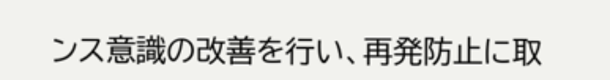ンス意識の改善を行い、再発防止に取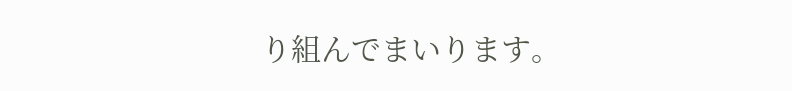り組んでまいります。